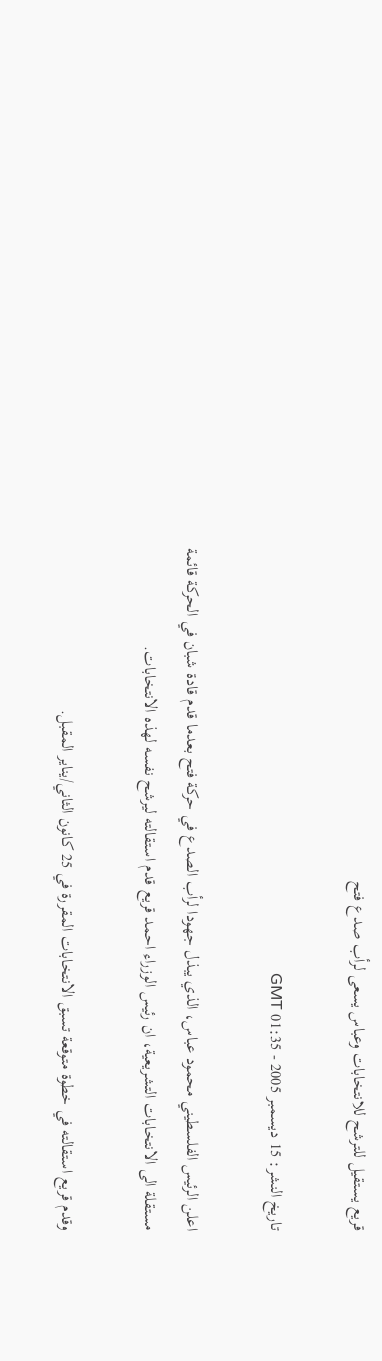قريع يستقيل للترشح للانتخابات وعباس يسعى لرأب صدع فتح

تاريخ النشر: 15 ديسمبر 2005 - 01:35 GMT

اعلن الرئيس الفلسطيني محمود عباس، الذي يبذل جهودا لرأب الصدع في حركة فتح بعدما قدم قادة شبان في الحركة قائمة مستقلة الى الانتخابات التشريعية، ان رئيس الوزراء احمد قريع قدم استقالته ليرشح نفسه لهذه الانتخابات.

وقدم قريع استقالته في خطوة متوقعة تسبق الانتخابات المقررة في 25 كانون الثاني/يناير المقبل.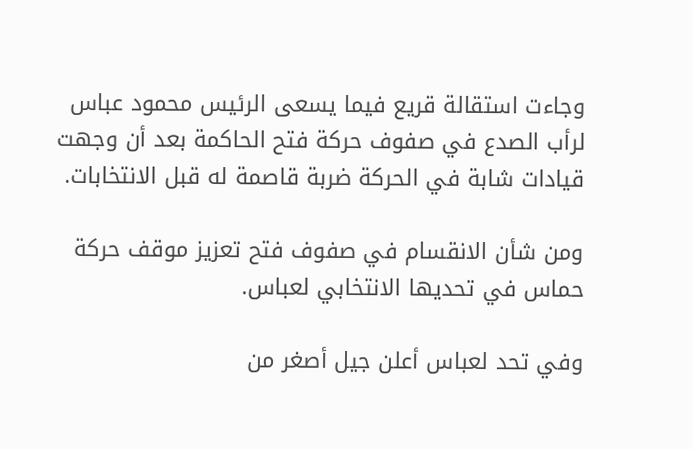وجاءت استقالة قريع فيما يسعى الرئيس محمود عباس لرأب الصدع في صفوف حركة فتح الحاكمة بعد أن وجهت قيادات شابة في الحركة ضربة قاصمة له قبل الانتخابات.

ومن شأن الانقسام في صفوف فتح تعزيز موقف حركة حماس في تحديها الانتخابي لعباس.

وفي تحد لعباس أعلن جيل أصغر من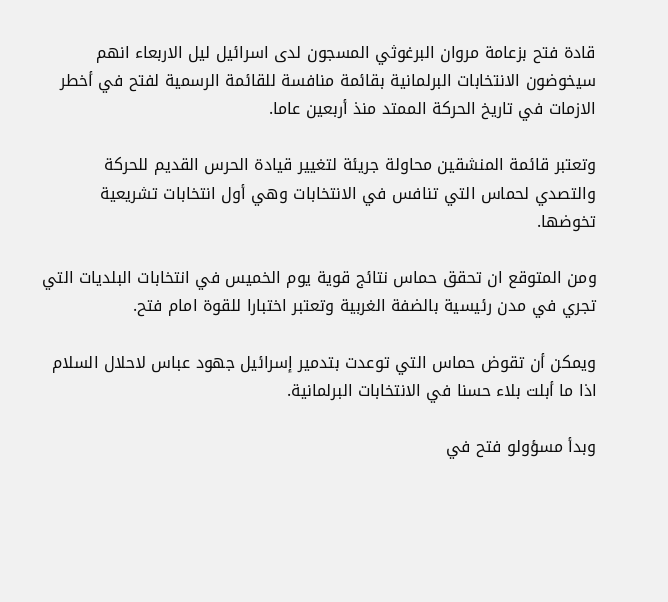قادة فتح بزعامة مروان البرغوثي المسجون لدى اسرائيل ليل الاربعاء انهم سيخوضون الانتخابات البرلمانية بقائمة منافسة للقائمة الرسمية لفتح في أخطر الازمات في تاريخ الحركة الممتد منذ أربعين عاما.

وتعتبر قائمة المنشقين محاولة جريئة لتغيير قيادة الحرس القديم للحركة والتصدي لحماس التي تنافس في الانتخابات وهي أول انتخابات تشريعية تخوضها.

ومن المتوقع ان تحقق حماس نتائج قوية يوم الخميس في انتخابات البلديات التي تجري في مدن رئيسية بالضفة الغربية وتعتبر اختبارا للقوة امام فتح.

ويمكن أن تقوض حماس التي توعدت بتدمير إسرائيل جهود عباس لاحلال السلام اذا ما أبلت بلاء حسنا في الانتخابات البرلمانية.

وبدأ مسؤولو فتح في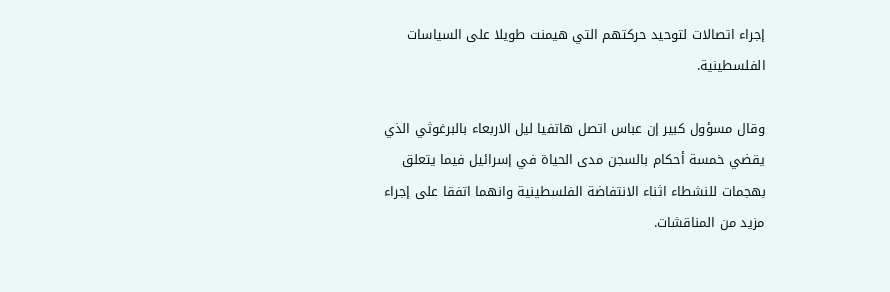إجراء اتصالات لتوحيد حركتهم التي هيمنت طويلا على السياسات الفلسطينية.

وقال مسؤول كبير إن عباس اتصل هاتفيا ليل الاربعاء بالبرغوثي الذي يقضي خمسة أحكام بالسجن مدى الحياة في إسرائيل فيما يتعلق بهجمات للنشطاء اثناء الانتفاضة الفلسطينية وانهما اتفقا على إجراء مزيد من المناقشات.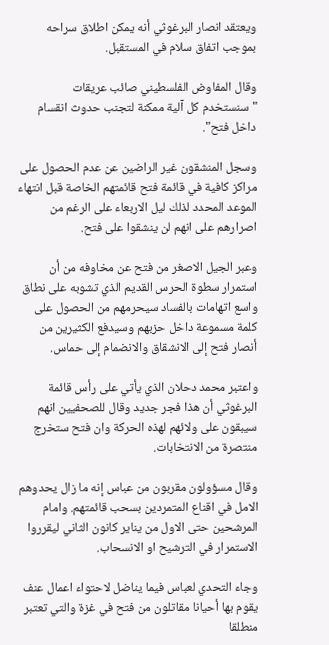ويعتقد انصار البرغوثي أنه يمكن اطلاق سراحه بموجب اتفاق سلام في المستقبل.

وقال المفاوض الفلسطيني صائب عريقات "سنستخدم كل آلية ممكنة لتجنب حدوث انقسام داخل فتح".

وسجل المنشقون غير الراضين عن عدم الحصول على مراكز كافية في قائمة فتح قائمتهم الخاصة قبل انتهاء الموعد المحدد لذلك ليل الاربعاء على الرغم من اصرارهم على انهم لن ينشقوا على فتح.

وعبر الجيل الاصغر من فتح عن مخاوفه من أن استمرار سطوة الحرس القديم الذي تشوبه على نطاق واسع اتهامات بالفساد سيحرمهم من الحصول على كلمة مسموعة داخل حزبهم وسيدفع الكثيرين من أنصار فتح إلى الانشقاق والانضمام إلى حماس.

واعتبر محمد دحلان الذي يأتي على رأس قائمة البرغوثي أن هذا فجر جديد وقال للصحفيين انهم سيبقون على ولائهم لهذه الحركة وان فتح ستخرج منتصرة من الانتخابات.

وقال مسؤولون مقربون من عباس إنه ما زال يحدوهم الامل في اقناع المتمردين بسحب قائمتهم. وامام المرشحين حتى الاول من يناير كانون الثاني ليقرروا الاستمرار في الترشيح او الانسحاب.

وجاء التحدي لعباس فيما يناضل لاحتواء اعمال عنف يقوم بها أحيانا مقاتلون من فتح في غزة والتي تعتبر منطلقا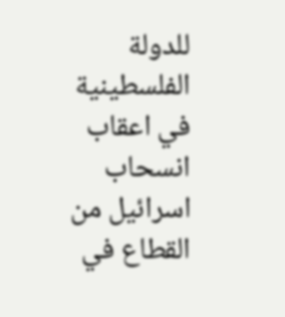للدولة الفلسطينية في اعقاب انسحاب اسرائيل من القطاع في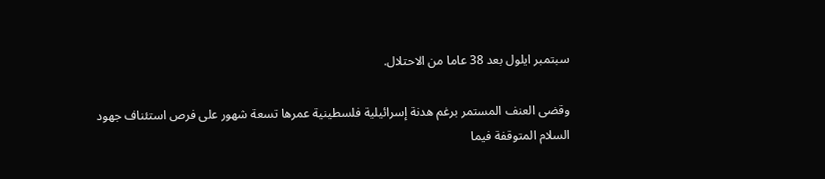سبتمبر ايلول بعد 38 عاما من الاحتلال.

وقضى العنف المستمر برغم هدنة إسرائيلية فلسطينية عمرها تسعة شهور على فرص استئناف جهود السلام المتوقفة فيما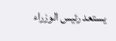يستعد رئيس الوزراء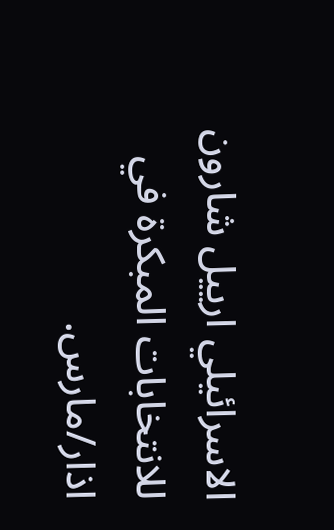الاسرائيلي ارييل شارون للانتخابات المبكرة في اذار/مارس.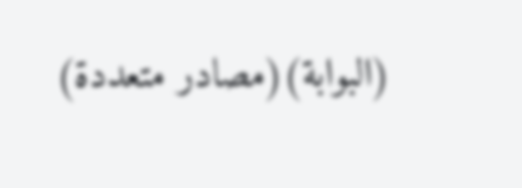(البوابة)(مصادر متعددة)